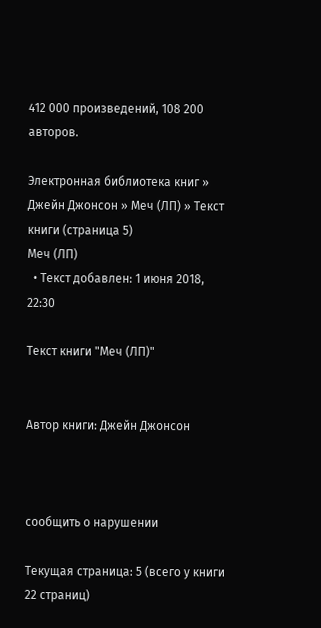412 000 произведений, 108 200 авторов.

Электронная библиотека книг » Джейн Джонсон » Меч (ЛП) » Текст книги (страница 5)
Меч (ЛП)
  • Текст добавлен: 1 июня 2018, 22:30

Текст книги "Меч (ЛП)"


Автор книги: Джейн Джонсон



сообщить о нарушении

Текущая страница: 5 (всего у книги 22 страниц)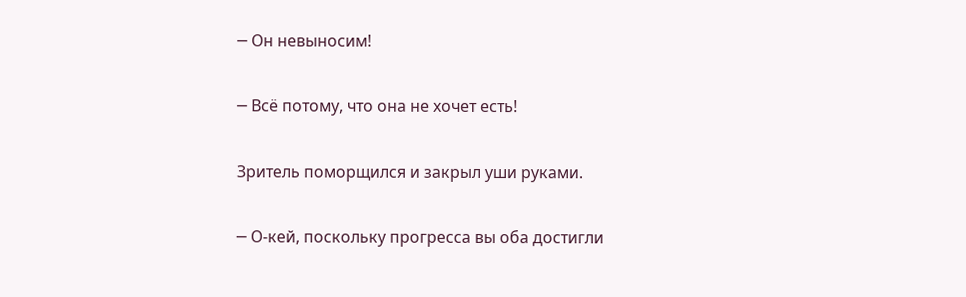─ Он невыносим!

─ Всё потому, что она не хочет есть!

Зритель поморщился и закрыл уши руками.

─ О-кей, поскольку прогресса вы оба достигли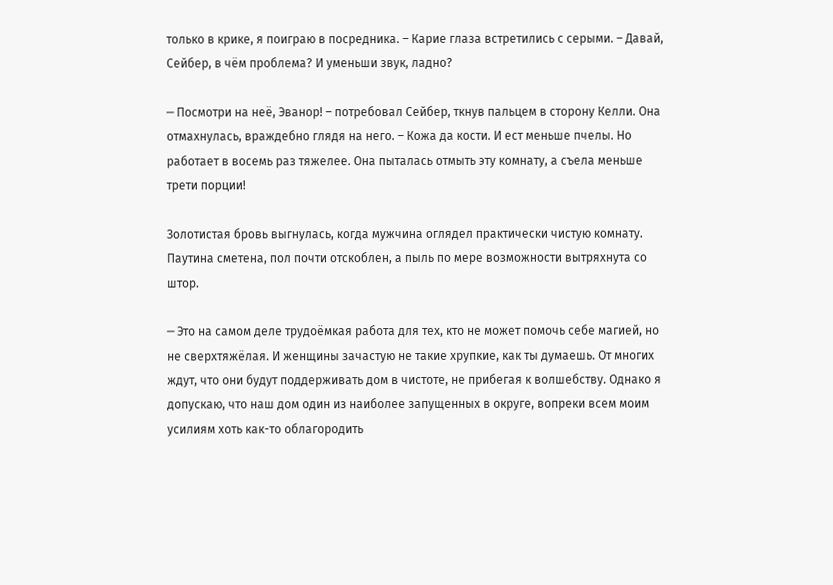только в крике, я поиграю в посредника. – Карие глаза встретились с серыми. – Давай, Сейбер, в чём проблема? И уменьши звук, ладно?

─ Посмотри на неё, Эванор! – потребовал Сейбер, ткнув пальцем в сторону Келли. Она отмахнулась, враждебно глядя на него. – Кожа да кости. И ест меньше пчелы. Но работает в восемь раз тяжелее. Она пыталась отмыть эту комнату, а съела меньше трети порции!

Золотистая бровь выгнулась, когда мужчина оглядел практически чистую комнату. Паутина сметена, пол почти отскоблен, а пыль по мере возможности вытряхнута со штор.

─ Это на самом деле трудоёмкая работа для тех, кто не может помочь себе магией, но не сверхтяжёлая. И женщины зачастую не такие хрупкие, как ты думаешь. От многих ждут, что они будут поддерживать дом в чистоте, не прибегая к волшебству. Однако я допускаю, что наш дом один из наиболее запущенных в округе, вопреки всем моим усилиям хоть как-то облагородить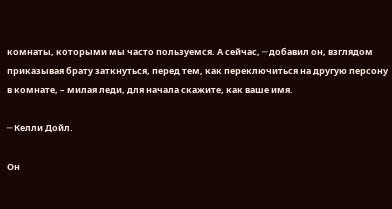комнаты, которыми мы часто пользуемся. А сейчас, ─ добавил он, взглядом приказывая брату заткнуться, перед тем, как переключиться на другую персону в комнате, – милая леди, для начала скажите, как ваше имя.

─ Келли Дойл.

Он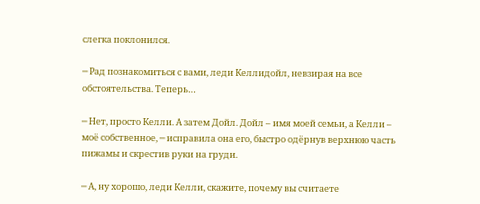слегка поклонился.

─ Рад познакомиться с вами, леди Келлидойл, невзирая на все обстоятельства. Теперь…

─ Нет, просто Келли. А затем Дойл. Дойл – имя моей семьи, а Келли – моё собственное, ─ исправила она его, быстро одёрнув верхнюю часть пижамы и скрестив руки на груди.

─ А, ну хорошо, леди Келли, скажите, почему вы считаете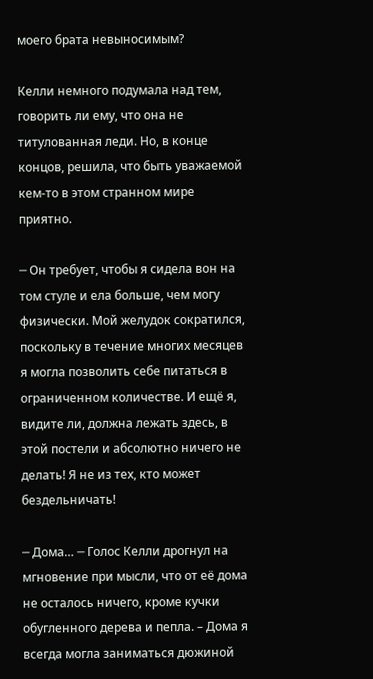моего брата невыносимым?

Келли немного подумала над тем, говорить ли ему, что она не титулованная леди. Но, в конце концов, решила, что быть уважаемой кем-то в этом странном мире приятно.

─ Он требует, чтобы я сидела вон на том стуле и ела больше, чем могу физически. Мой желудок сократился, поскольку в течение многих месяцев я могла позволить себе питаться в ограниченном количестве. И ещё я, видите ли, должна лежать здесь, в этой постели и абсолютно ничего не делать! Я не из тех, кто может бездельничать!

─ Дома… ─ Голос Келли дрогнул на мгновение при мысли, что от её дома не осталось ничего, кроме кучки обугленного дерева и пепла. – Дома я всегда могла заниматься дюжиной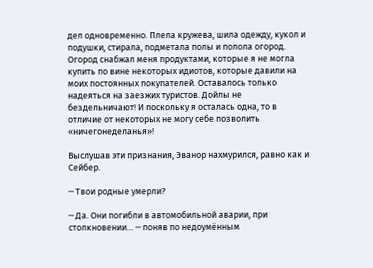дел одновременно. Плела кружева, шила одежду, кукол и подушки, стирала, подметала полы и полола огород. Огород снабжал меня продуктами, которые я не могла купить по вине некоторых идиотов, которые давили на моих постоянных покупателей. Оставалось только надеяться на заезжих туристов. Дойлы не бездельничают! И поскольку я осталась одна, то в отличие от некоторых не могу себе позволить «ничегонеделанья»!

Выслушав эти признания, Эванор нахмурился, равно как и Сейбер.

─ Твои родные умерли?

─ Да. Они погибли в автомобильной аварии, при столкновении… ─ поняв по недоумённым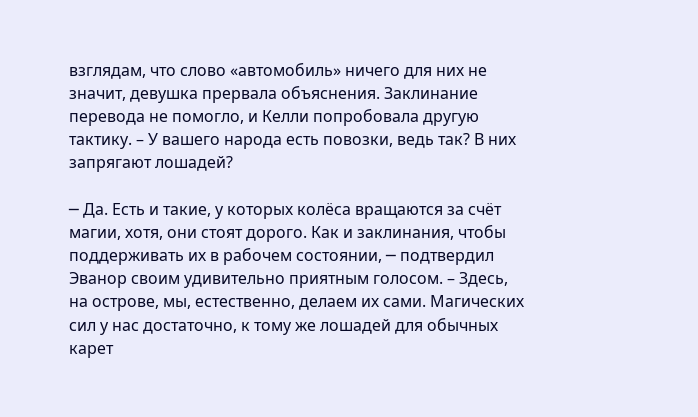взглядам, что слово «автомобиль» ничего для них не значит, девушка прервала объяснения. Заклинание перевода не помогло, и Келли попробовала другую тактику. – У вашего народа есть повозки, ведь так? В них запрягают лошадей?

─ Да. Есть и такие, у которых колёса вращаются за счёт магии, хотя, они стоят дорого. Как и заклинания, чтобы поддерживать их в рабочем состоянии, ─ подтвердил Эванор своим удивительно приятным голосом. – Здесь, на острове, мы, естественно, делаем их сами. Магических сил у нас достаточно, к тому же лошадей для обычных карет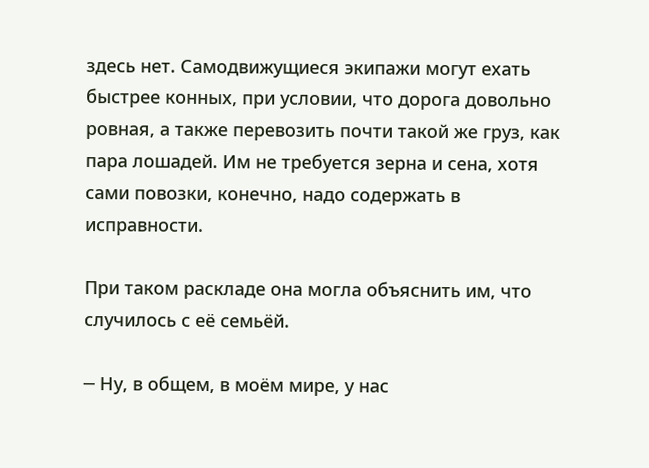здесь нет. Самодвижущиеся экипажи могут ехать быстрее конных, при условии, что дорога довольно ровная, а также перевозить почти такой же груз, как пара лошадей. Им не требуется зерна и сена, хотя сами повозки, конечно, надо содержать в исправности.

При таком раскладе она могла объяснить им, что случилось с её семьёй.

─ Ну, в общем, в моём мире, у нас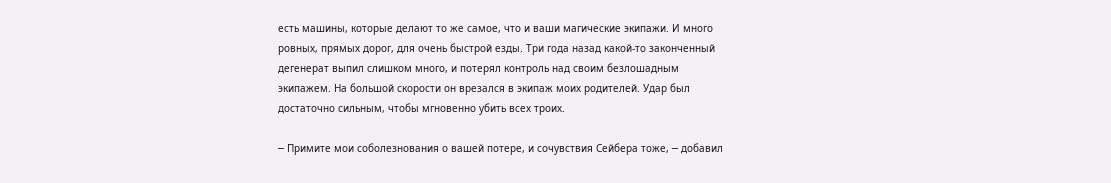есть машины, которые делают то же самое, что и ваши магические экипажи. И много ровных, прямых дорог, для очень быстрой езды. Три года назад какой-то законченный дегенерат выпил слишком много, и потерял контроль над своим безлошадным экипажем. На большой скорости он врезался в экипаж моих родителей. Удар был достаточно сильным, чтобы мгновенно убить всех троих.

─ Примите мои соболезнования о вашей потере, и сочувствия Сейбера тоже, ─ добавил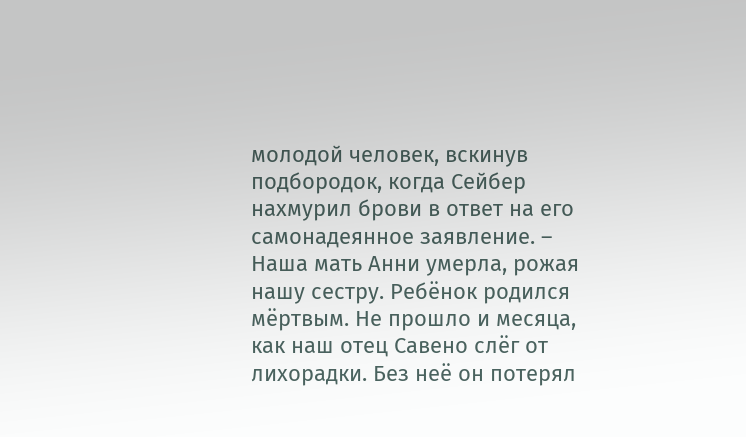молодой человек, вскинув подбородок, когда Сейбер нахмурил брови в ответ на его самонадеянное заявление. – Наша мать Анни умерла, рожая нашу сестру. Ребёнок родился мёртвым. Не прошло и месяца, как наш отец Савено слёг от лихорадки. Без неё он потерял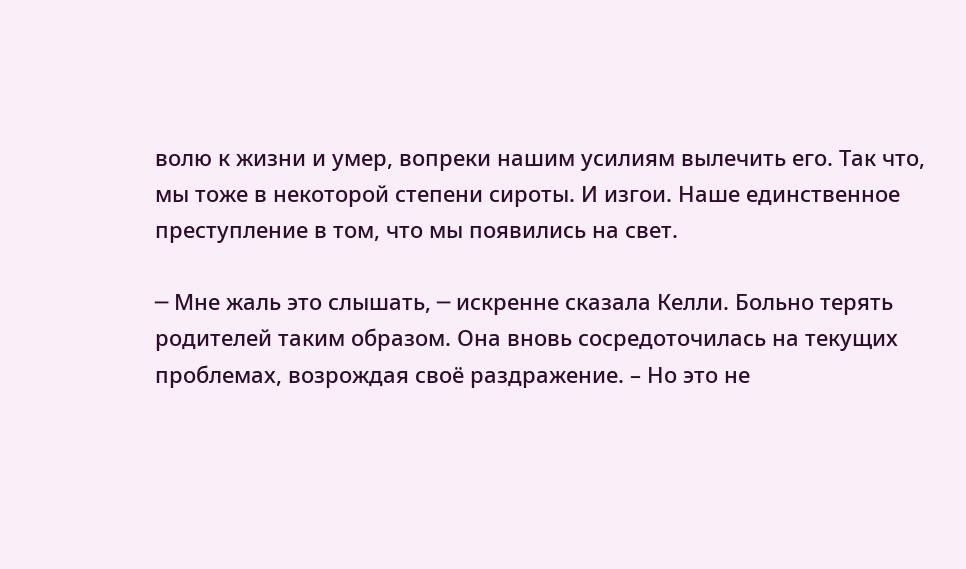волю к жизни и умер, вопреки нашим усилиям вылечить его. Так что, мы тоже в некоторой степени сироты. И изгои. Наше единственное преступление в том, что мы появились на свет.

─ Мне жаль это слышать, ─ искренне сказала Келли. Больно терять родителей таким образом. Она вновь сосредоточилась на текущих проблемах, возрождая своё раздражение. – Но это не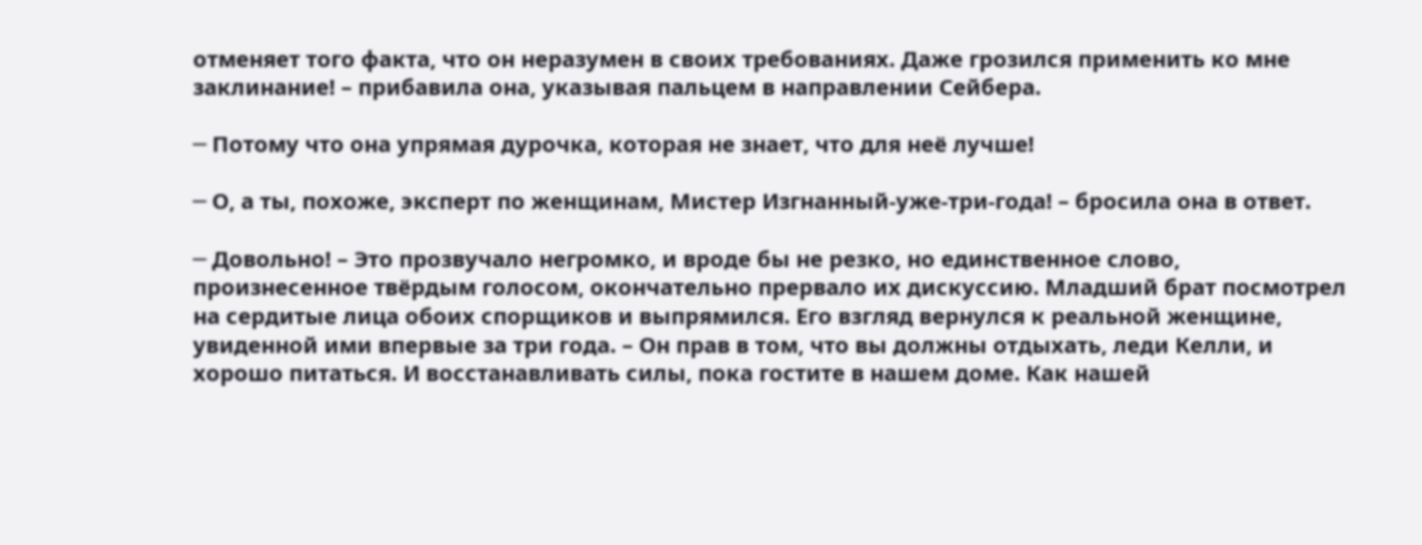отменяет того факта, что он неразумен в своих требованиях. Даже грозился применить ко мне заклинание! – прибавила она, указывая пальцем в направлении Сейбера.

─ Потому что она упрямая дурочка, которая не знает, что для неё лучше!

─ О, а ты, похоже, эксперт по женщинам, Мистер Изгнанный-уже-три-года! – бросила она в ответ.

─ Довольно! – Это прозвучало негромко, и вроде бы не резко, но единственное слово, произнесенное твёрдым голосом, окончательно прервало их дискуссию. Младший брат посмотрел на сердитые лица обоих спорщиков и выпрямился. Его взгляд вернулся к реальной женщине, увиденной ими впервые за три года. – Он прав в том, что вы должны отдыхать, леди Келли, и хорошо питаться. И восстанавливать силы, пока гостите в нашем доме. Как нашей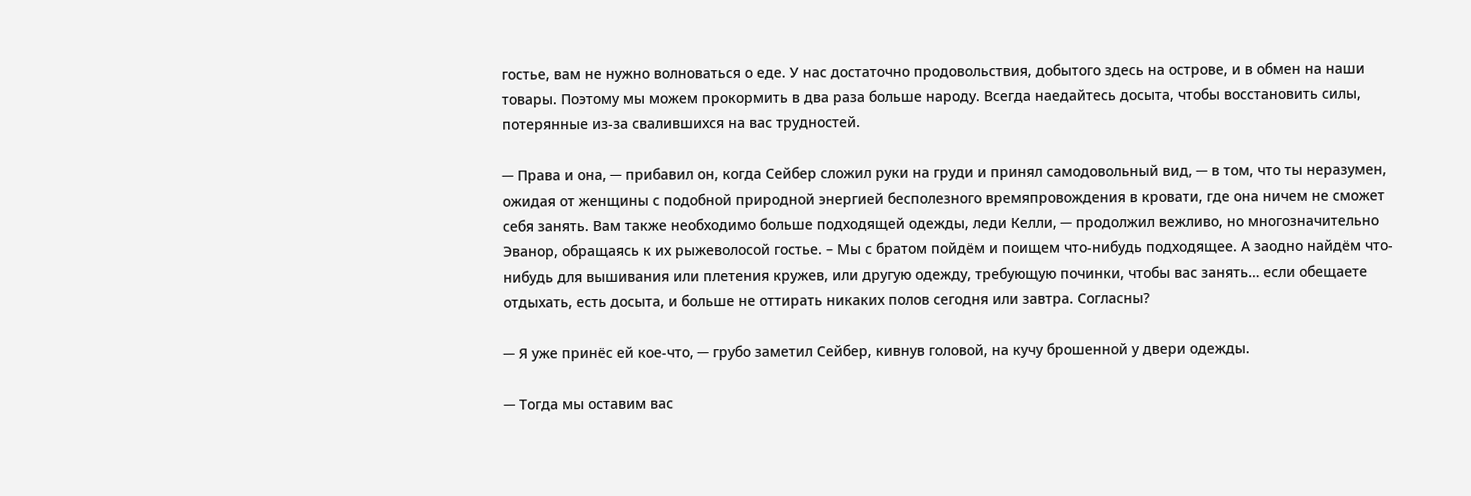гостье, вам не нужно волноваться о еде. У нас достаточно продовольствия, добытого здесь на острове, и в обмен на наши товары. Поэтому мы можем прокормить в два раза больше народу. Всегда наедайтесь досыта, чтобы восстановить силы, потерянные из-за свалившихся на вас трудностей.

─ Права и она, ─ прибавил он, когда Сейбер сложил руки на груди и принял самодовольный вид, ─ в том, что ты неразумен, ожидая от женщины с подобной природной энергией бесполезного времяпровождения в кровати, где она ничем не сможет себя занять. Вам также необходимо больше подходящей одежды, леди Келли, ─ продолжил вежливо, но многозначительно Эванор, обращаясь к их рыжеволосой гостье. – Мы с братом пойдём и поищем что-нибудь подходящее. А заодно найдём что-нибудь для вышивания или плетения кружев, или другую одежду, требующую починки, чтобы вас занять… если обещаете отдыхать, есть досыта, и больше не оттирать никаких полов сегодня или завтра. Согласны?

─ Я уже принёс ей кое-что, ─ грубо заметил Сейбер, кивнув головой, на кучу брошенной у двери одежды.

─ Тогда мы оставим вас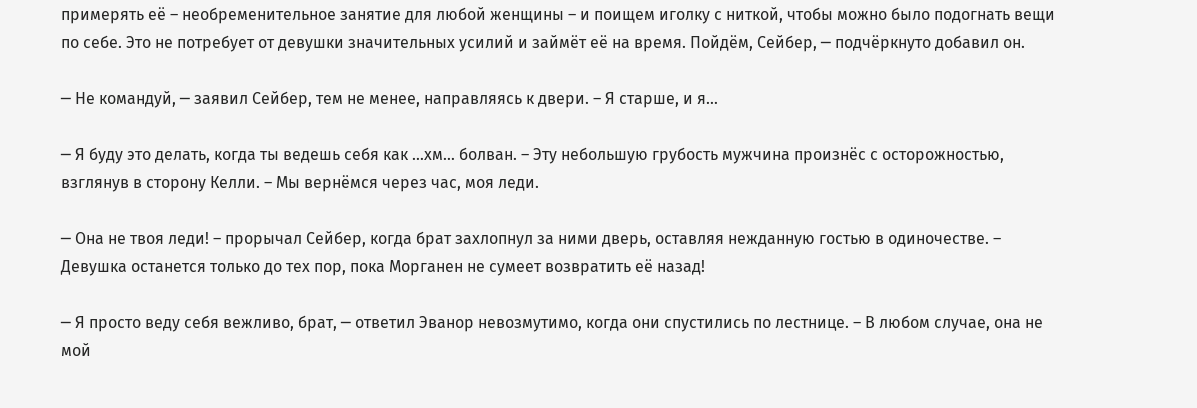примерять её – необременительное занятие для любой женщины – и поищем иголку с ниткой, чтобы можно было подогнать вещи по себе. Это не потребует от девушки значительных усилий и займёт её на время. Пойдём, Сейбер, ─ подчёркнуто добавил он.

─ Не командуй, ─ заявил Сейбер, тем не менее, направляясь к двери. – Я старше, и я…

─ Я буду это делать, когда ты ведешь себя как …хм… болван. – Эту небольшую грубость мужчина произнёс с осторожностью, взглянув в сторону Келли. – Мы вернёмся через час, моя леди.

─ Она не твоя леди! – прорычал Сейбер, когда брат захлопнул за ними дверь, оставляя нежданную гостью в одиночестве. – Девушка останется только до тех пор, пока Морганен не сумеет возвратить её назад!

─ Я просто веду себя вежливо, брат, ─ ответил Эванор невозмутимо, когда они спустились по лестнице. – В любом случае, она не мой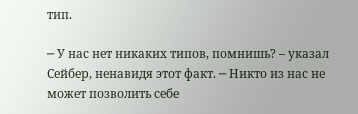тип.

─ У нас нет никаких типов, помнишь? – указал Сейбер, ненавидя этот факт. ─ Никто из нас не может позволить себе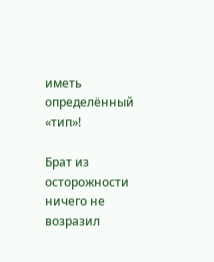иметь определённый «тип»!

Брат из осторожности ничего не возразил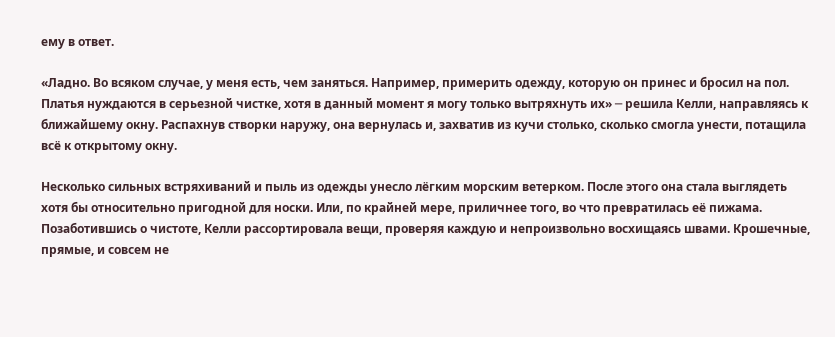ему в ответ.

«Ладно. Во всяком случае, у меня есть, чем заняться. Например, примерить одежду, которую он принес и бросил на пол. Платья нуждаются в серьезной чистке, хотя в данный момент я могу только вытряхнуть их» ─ решила Келли, направляясь к ближайшему окну. Распахнув створки наружу, она вернулась и, захватив из кучи столько, сколько смогла унести, потащила всё к открытому окну.

Несколько сильных встряхиваний и пыль из одежды унесло лёгким морским ветерком. После этого она стала выглядеть хотя бы относительно пригодной для носки. Или, по крайней мере, приличнее того, во что превратилась её пижама. Позаботившись о чистоте, Келли рассортировала вещи, проверяя каждую и непроизвольно восхищаясь швами. Крошечные, прямые, и совсем не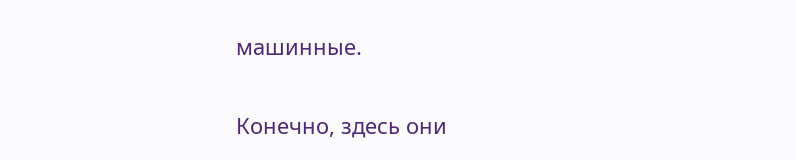машинные.

Конечно, здесь они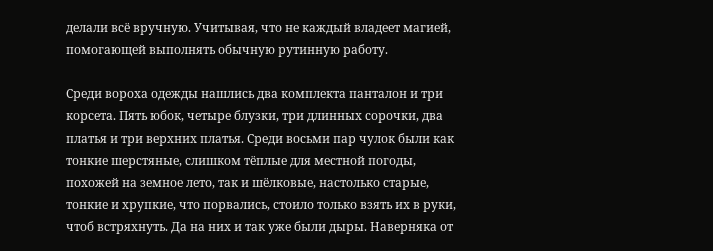делали всё вручную. Учитывая, что не каждый владеет магией, помогающей выполнять обычную рутинную работу.

Среди вороха одежды нашлись два комплекта панталон и три корсета. Пять юбок, четыре блузки, три длинных сорочки, два платья и три верхних платья. Среди восьми пар чулок были как тонкие шерстяные, слишком тёплые для местной погоды, похожей на земное лето, так и шёлковые, настолько старые, тонкие и хрупкие, что порвались, стоило только взять их в руки, чтоб встряхнуть. Да на них и так уже были дыры. Наверняка от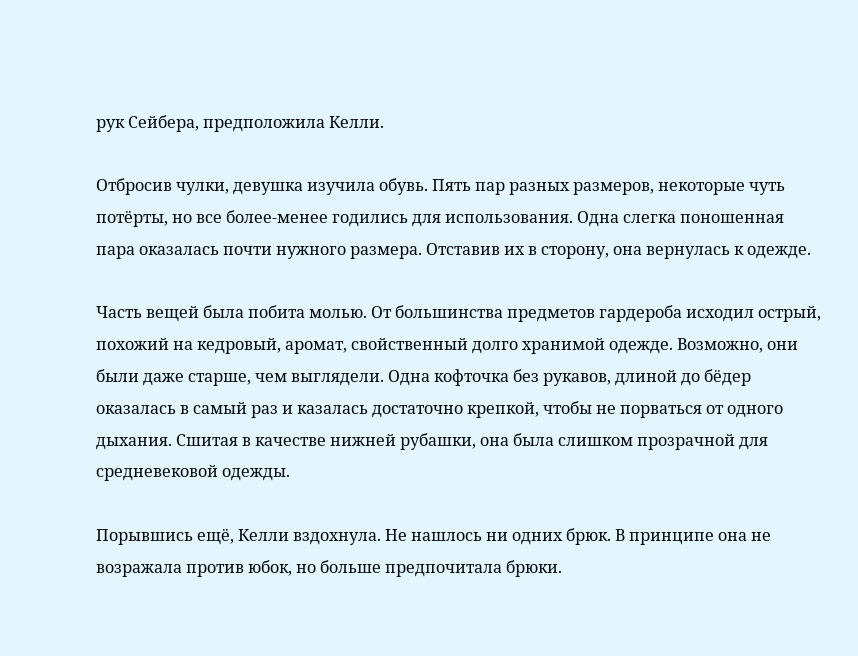рук Сейбера, предположила Келли.

Отбросив чулки, девушка изучила обувь. Пять пар разных размеров, некоторые чуть потёрты, но все более-менее годились для использования. Одна слегка поношенная пара оказалась почти нужного размера. Отставив их в сторону, она вернулась к одежде.

Часть вещей была побита молью. От большинства предметов гардероба исходил острый, похожий на кедровый, аромат, свойственный долго хранимой одежде. Возможно, они были даже старше, чем выглядели. Одна кофточка без рукавов, длиной до бёдер оказалась в самый раз и казалась достаточно крепкой, чтобы не порваться от одного дыхания. Сшитая в качестве нижней рубашки, она была слишком прозрачной для средневековой одежды.

Порывшись ещё, Келли вздохнула. Не нашлось ни одних брюк. В принципе она не возражала против юбок, но больше предпочитала брюки.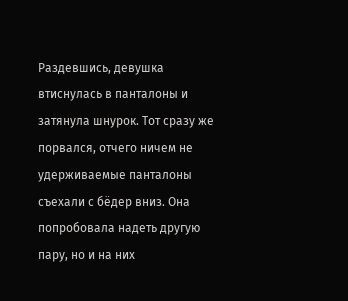Раздевшись, девушка втиснулась в панталоны и затянула шнурок. Тот сразу же порвался, отчего ничем не удерживаемые панталоны съехали с бёдер вниз. Она попробовала надеть другую пару, но и на них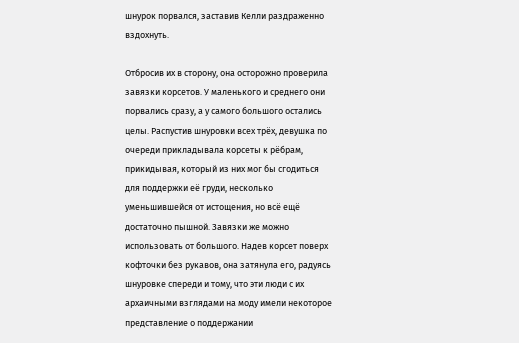шнурок порвался, заставив Келли раздраженно вздохнуть.

Отбросив их в сторону, она осторожно проверила завязки корсетов. У маленького и среднего они порвались сразу, а у самого большого остались целы. Распустив шнуровки всех трёх, девушка по очереди прикладывала корсеты к рёбрам, прикидывая, который из них мог бы сгодиться для поддержки её груди, несколько уменьшившейся от истощения, но всё ещё достаточно пышной. Завязки же можно использовать от большого. Надев корсет поверх кофточки без рукавов, она затянула его, радуясь шнуровке спереди и тому, что эти люди с их архаичными взглядами на моду имели некоторое представление о поддержании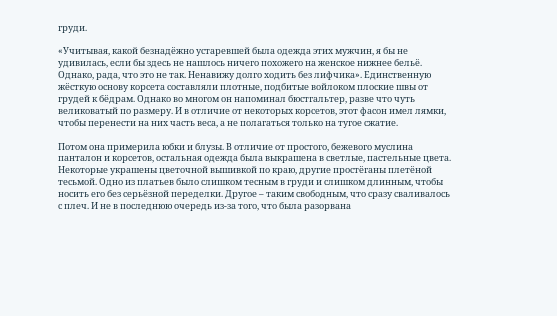груди.

«Учитывая, какой безнадёжно устаревшей была одежда этих мужчин, я бы не удивилась, если бы здесь не нашлось ничего похожего на женское нижнее бельё. Однако, рада, что это не так. Ненавижу долго ходить без лифчика». Единственную жёсткую основу корсета составляли плотные, подбитые войлоком плоские швы от грудей к бёдрам. Однако во многом он напоминал бюстгальтер, разве что чуть великоватый по размеру. И в отличие от некоторых корсетов, этот фасон имел лямки, чтобы перенести на них часть веса, а не полагаться только на тугое сжатие.

Потом она примерила юбки и блузы. В отличие от простого, бежевого муслина панталон и корсетов, остальная одежда была выкрашена в светлые, пастельные цвета. Некоторые украшены цветочной вышивкой по краю, другие простёганы плетёной тесьмой. Одно из платьев было слишком тесным в груди и слишком длинным, чтобы носить его без серьёзной переделки. Другое – таким свободным, что сразу сваливалось с плеч. И не в последнюю очередь из-за того, что была разорвана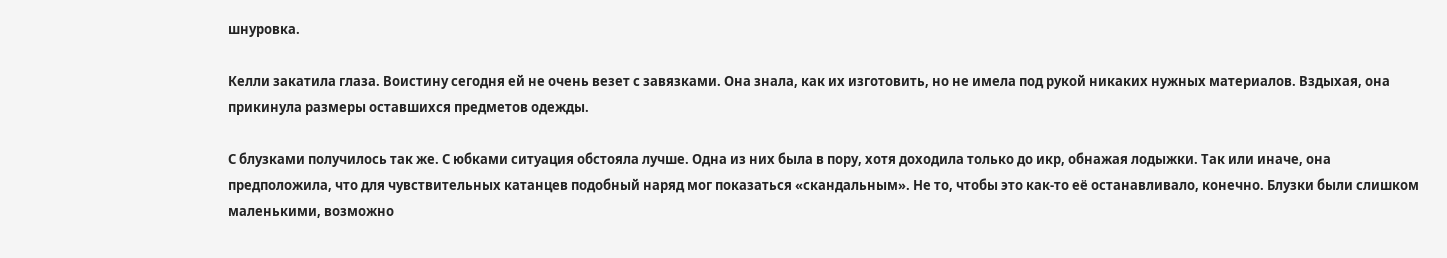шнуровка.

Келли закатила глаза. Воистину сегодня ей не очень везет с завязками. Она знала, как их изготовить, но не имела под рукой никаких нужных материалов. Вздыхая, она прикинула размеры оставшихся предметов одежды.

С блузками получилось так же. С юбками ситуация обстояла лучше. Одна из них была в пору, хотя доходила только до икр, обнажая лодыжки. Так или иначе, она предположила, что для чувствительных катанцев подобный наряд мог показаться «скандальным». Не то, чтобы это как-то её останавливало, конечно. Блузки были слишком маленькими, возможно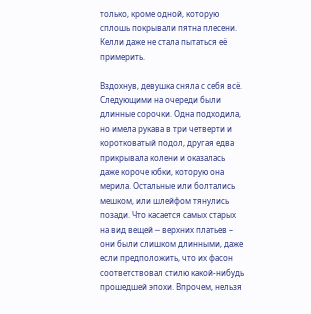только, кроме одной, которую сплошь покрывали пятна плесени. Келли даже не стала пытаться её примерить.

Вздохнув, девушка сняла с себя всё. Следующими на очереди были длинные сорочки. Одна подходила, но имела рукава в три четверти и коротковатый подол, другая едва прикрывала колени и оказалась даже короче юбки, которую она мерила. Остальные или болтались мешком, или шлейфом тянулись позади. Что касается самых старых на вид вещей ─ верхних платьев – они были слишком длинными, даже если предположить, что их фасон соответствовал стилю какой-нибудь прошедшей эпохи. Впрочем, нельзя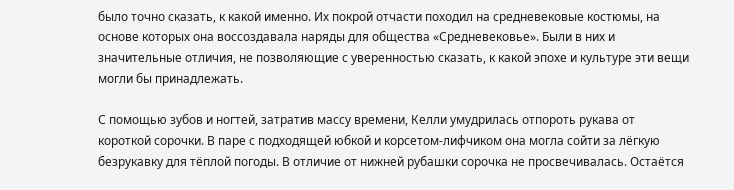было точно сказать, к какой именно. Их покрой отчасти походил на средневековые костюмы, на основе которых она воссоздавала наряды для общества «Средневековье». Были в них и значительные отличия, не позволяющие с уверенностью сказать, к какой эпохе и культуре эти вещи могли бы принадлежать.

С помощью зубов и ногтей, затратив массу времени, Келли умудрилась отпороть рукава от короткой сорочки. В паре с подходящей юбкой и корсетом-лифчиком она могла сойти за лёгкую безрукавку для тёплой погоды. В отличие от нижней рубашки сорочка не просвечивалась. Остаётся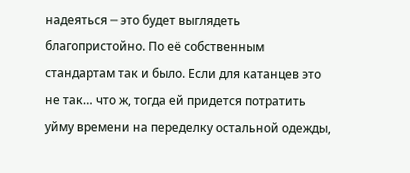надеяться ─ это будет выглядеть благопристойно. По её собственным стандартам так и было. Если для катанцев это не так… что ж, тогда ей придется потратить уйму времени на переделку остальной одежды,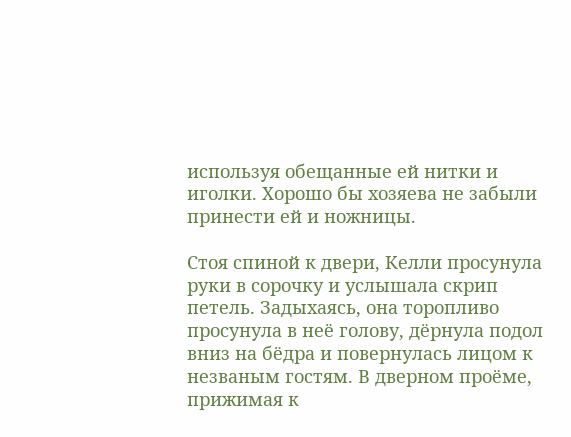используя обещанные ей нитки и иголки. Хорошо бы хозяева не забыли принести ей и ножницы.

Стоя спиной к двери, Келли просунула руки в сорочку и услышала скрип петель. Задыхаясь, она торопливо просунула в неё голову, дёрнула подол вниз на бёдра и повернулась лицом к незваным гостям. В дверном проёме, прижимая к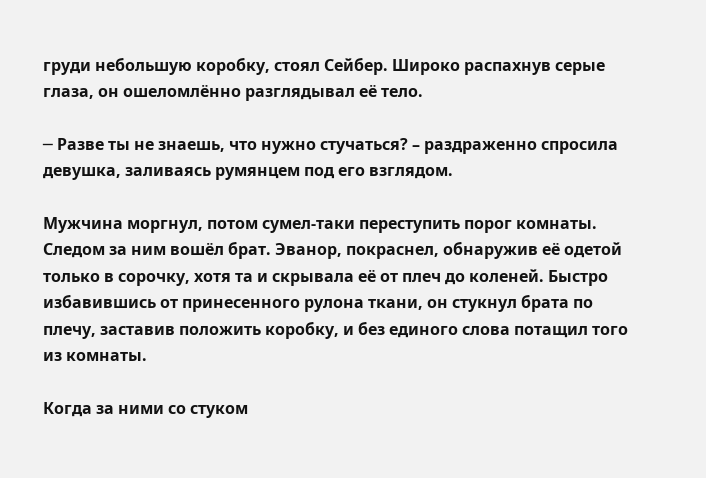груди небольшую коробку, стоял Сейбер. Широко распахнув серые глаза, он ошеломлённо разглядывал её тело.

─ Разве ты не знаешь, что нужно стучаться? – раздраженно спросила девушка, заливаясь румянцем под его взглядом.

Мужчина моргнул, потом сумел-таки переступить порог комнаты. Следом за ним вошёл брат. Эванор, покраснел, обнаружив её одетой только в сорочку, хотя та и скрывала её от плеч до коленей. Быстро избавившись от принесенного рулона ткани, он стукнул брата по плечу, заставив положить коробку, и без единого слова потащил того из комнаты.

Когда за ними со стуком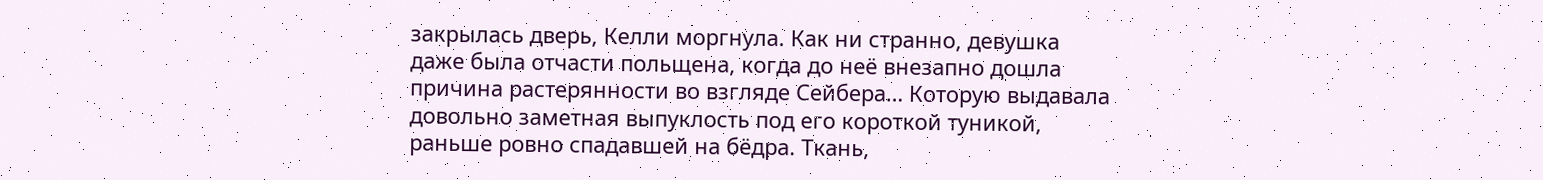закрылась дверь, Келли моргнула. Как ни странно, девушка даже была отчасти польщена, когда до неё внезапно дошла причина растерянности во взгляде Сейбера… Которую выдавала довольно заметная выпуклость под его короткой туникой, раньше ровно спадавшей на бёдра. Ткань,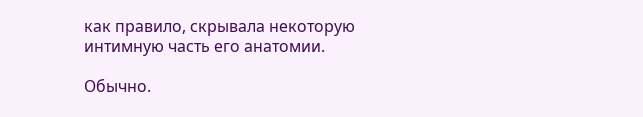как правило, скрывала некоторую интимную часть его анатомии.

Обычно.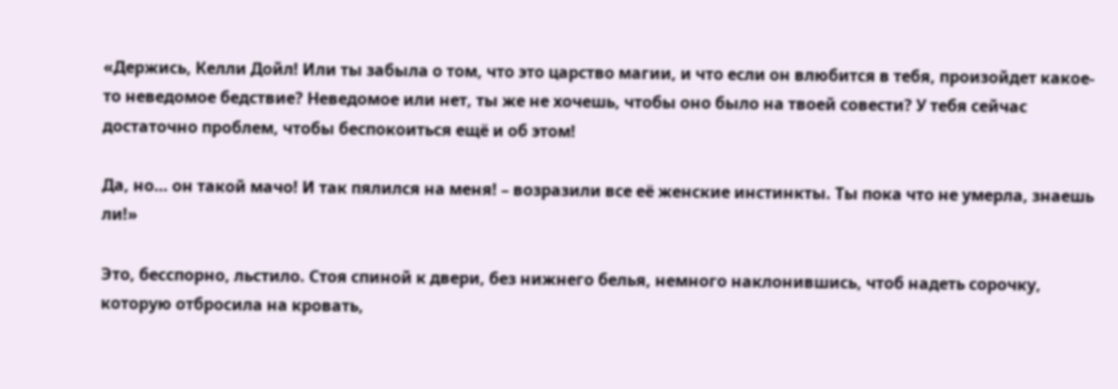«Держись, Келли Дойл! Или ты забыла о том, что это царство магии, и что если он влюбится в тебя, произойдет какое-то неведомое бедствие? Неведомое или нет, ты же не хочешь, чтобы оно было на твоей совести? У тебя сейчас достаточно проблем, чтобы беспокоиться ещё и об этом!

Да, но… он такой мачо! И так пялился на меня! – возразили все её женские инстинкты. Ты пока что не умерла, знаешь ли!»

Это, бесспорно, льстило. Стоя спиной к двери, без нижнего белья, немного наклонившись, чтоб надеть сорочку, которую отбросила на кровать,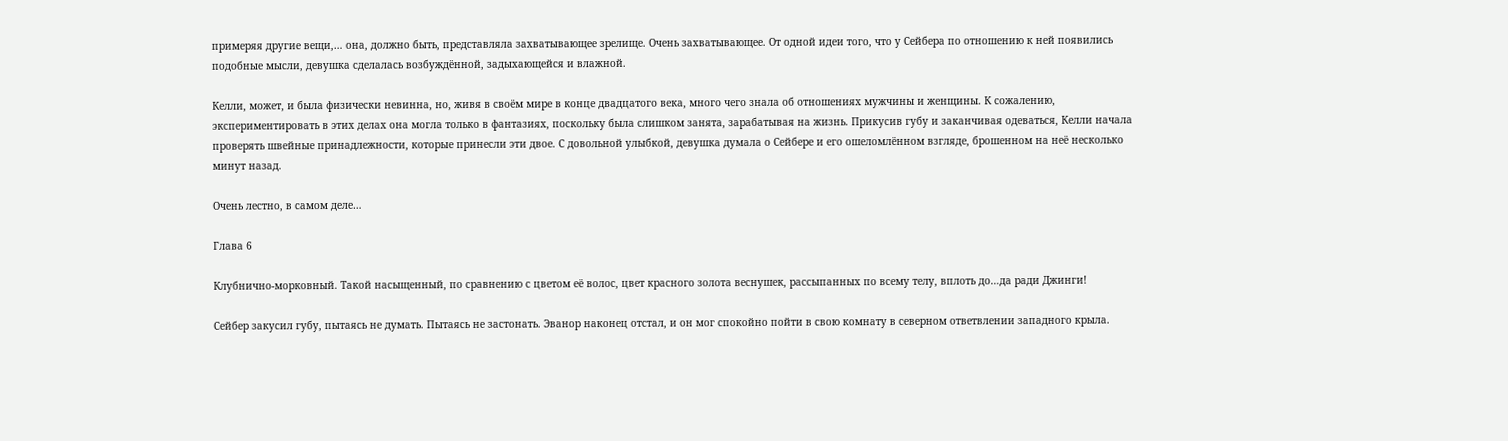примеряя другие вещи,… она, должно быть, представляла захватывающее зрелище. Очень захватывающее. От одной идеи того, что у Сейбера по отношению к ней появились подобные мысли, девушка сделалась возбуждённой, задыхающейся и влажной.

Келли, может, и была физически невинна, но, живя в своём мире в конце двадцатого века, много чего знала об отношениях мужчины и женщины. К сожалению, экспериментировать в этих делах она могла только в фантазиях, поскольку была слишком занята, зарабатывая на жизнь. Прикусив губу и заканчивая одеваться, Келли начала проверять швейные принадлежности, которые принесли эти двое. С довольной улыбкой, девушка думала о Сейбере и его ошеломлённом взгляде, брошенном на неё несколько минут назад.

Очень лестно, в самом деле…

Глава 6

Клубнично-морковный. Такой насыщенный, по сравнению с цветом её волос, цвет красного золота веснушек, рассыпанных по всему телу, вплоть до…да ради Джинги!

Сейбер закусил губу, пытаясь не думать. Пытаясь не застонать. Эванор наконец отстал, и он мог спокойно пойти в свою комнату в северном ответвлении западного крыла.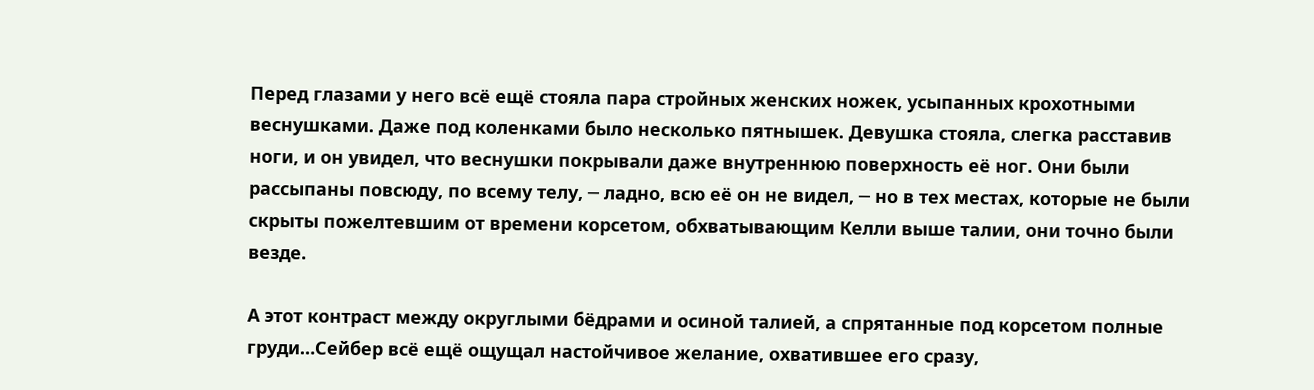Перед глазами у него всё ещё стояла пара стройных женских ножек, усыпанных крохотными веснушками. Даже под коленками было несколько пятнышек. Девушка стояла, слегка расставив ноги, и он увидел, что веснушки покрывали даже внутреннюю поверхность её ног. Они были рассыпаны повсюду, по всему телу, ─ ладно, всю её он не видел, ─ но в тех местах, которые не были скрыты пожелтевшим от времени корсетом, обхватывающим Келли выше талии, они точно были везде.

А этот контраст между округлыми бёдрами и осиной талией, а спрятанные под корсетом полные груди…Сейбер всё ещё ощущал настойчивое желание, охватившее его сразу,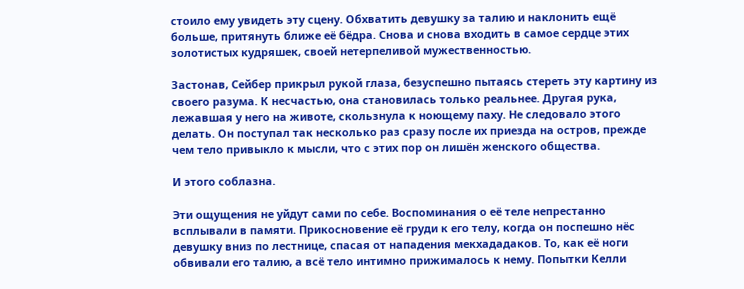стоило ему увидеть эту сцену. Обхватить девушку за талию и наклонить ещё больше, притянуть ближе её бёдра. Снова и снова входить в самое сердце этих золотистых кудряшек, своей нетерпеливой мужественностью.

Застонав, Сейбер прикрыл рукой глаза, безуспешно пытаясь стереть эту картину из своего разума. К несчастью, она становилась только реальнее. Другая рука, лежавшая у него на животе, скользнула к ноющему паху. Не следовало этого делать. Он поступал так несколько раз сразу после их приезда на остров, прежде чем тело привыкло к мысли, что с этих пор он лишён женского общества.

И этого соблазна.

Эти ощущения не уйдут сами по себе. Воспоминания о её теле непрестанно всплывали в памяти. Прикосновение её груди к его телу, когда он поспешно нёс девушку вниз по лестнице, спасая от нападения мекхададаков. То, как её ноги обвивали его талию, а всё тело интимно прижималось к нему. Попытки Келли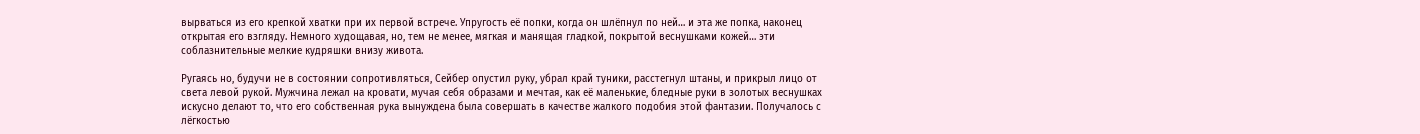вырваться из его крепкой хватки при их первой встрече. Упругость её попки, когда он шлёпнул по ней… и эта же попка, наконец открытая его взгляду. Немного худощавая, но, тем не менее, мягкая и манящая гладкой, покрытой веснушками кожей… эти соблазнительные мелкие кудряшки внизу живота.

Ругаясь но, будучи не в состоянии сопротивляться, Сейбер опустил руку, убрал край туники, расстегнул штаны, и прикрыл лицо от света левой рукой. Мужчина лежал на кровати, мучая себя образами и мечтая, как её маленькие, бледные руки в золотых веснушках искусно делают то, что его собственная рука вынуждена была совершать в качестве жалкого подобия этой фантазии. Получалось с лёгкостью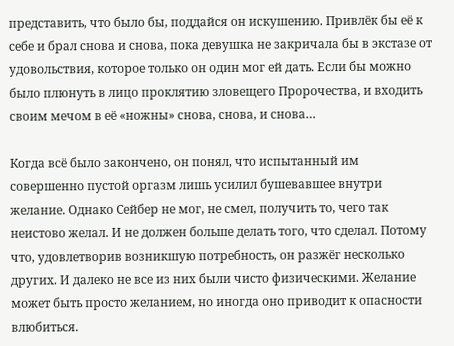представить, что было бы, поддайся он искушению. Привлёк бы её к себе и брал снова и снова, пока девушка не закричала бы в экстазе от удовольствия, которое только он один мог ей дать. Если бы можно было плюнуть в лицо проклятию зловещего Пророчества, и входить своим мечом в её «ножны» снова, снова, и снова…

Когда всё было закончено, он понял, что испытанный им совершенно пустой оргазм лишь усилил бушевавшее внутри желание. Однако Сейбер не мог, не смел, получить то, чего так неистово желал. И не должен больше делать того, что сделал. Потому что, удовлетворив возникшую потребность, он разжёг несколько других. И далеко не все из них были чисто физическими. Желание может быть просто желанием, но иногда оно приводит к опасности влюбиться.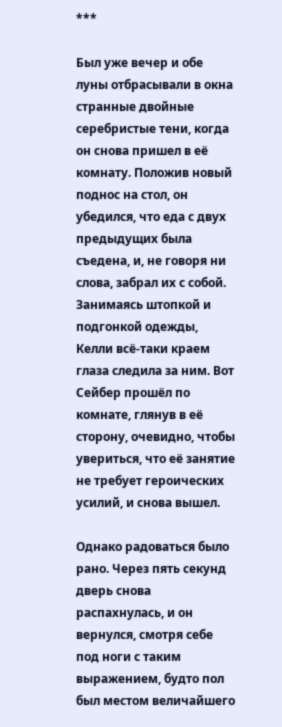***

Был уже вечер и обе луны отбрасывали в окна странные двойные серебристые тени, когда он снова пришел в её комнату. Положив новый поднос на стол, он убедился, что еда с двух предыдущих была съедена, и, не говоря ни слова, забрал их с собой. Занимаясь штопкой и подгонкой одежды, Келли всё-таки краем глаза следила за ним. Вот Сейбер прошёл по комнате, глянув в её сторону, очевидно, чтобы увериться, что её занятие не требует героических усилий, и снова вышел.

Однако радоваться было рано. Через пять секунд дверь снова распахнулась, и он вернулся, смотря себе под ноги с таким выражением, будто пол был местом величайшего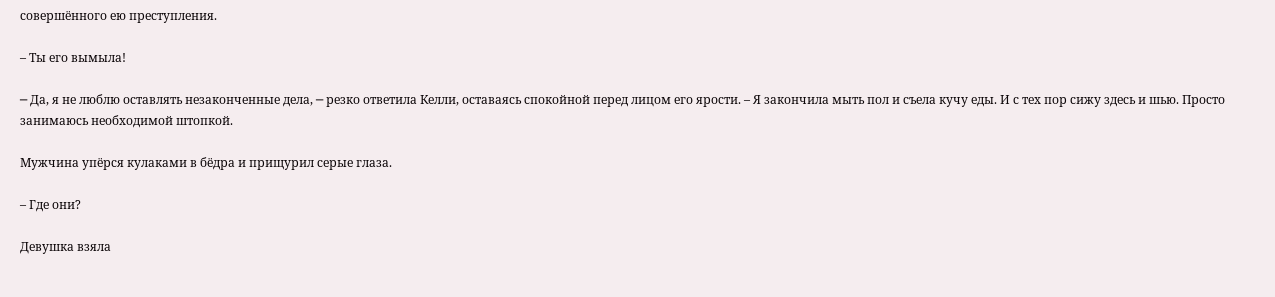совершённого ею преступления.

– Ты его вымыла!

─ Да, я не люблю оставлять незаконченные дела, ─ резко ответила Келли, оставаясь спокойной перед лицом его ярости. – Я закончила мыть пол и съела кучу еды. И с тех пор сижу здесь и шью. Просто занимаюсь необходимой штопкой.

Мужчина упёрся кулаками в бёдра и прищурил серые глаза.

– Где они?

Девушка взяла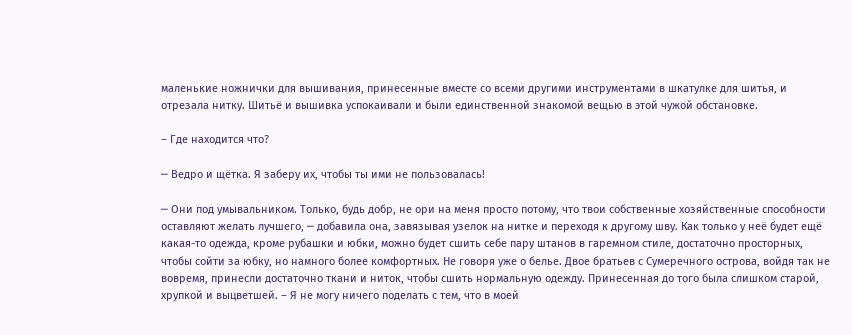маленькие ножнички для вышивания, принесенные вместе со всеми другими инструментами в шкатулке для шитья, и отрезала нитку. Шитьё и вышивка успокаивали и были единственной знакомой вещью в этой чужой обстановке.

– Где находится что?

─ Ведро и щётка. Я заберу их, чтобы ты ими не пользовалась!

─ Они под умывальником. Только, будь добр, не ори на меня просто потому, что твои собственные хозяйственные способности оставляют желать лучшего, ─ добавила она, завязывая узелок на нитке и переходя к другому шву. Как только у неё будет ещё какая-то одежда, кроме рубашки и юбки, можно будет сшить себе пару штанов в гаремном стиле, достаточно просторных, чтобы сойти за юбку, но намного более комфортных. Не говоря уже о белье. Двое братьев с Сумеречного острова, войдя так не вовремя, принесли достаточно ткани и ниток, чтобы сшить нормальную одежду. Принесенная до того была слишком старой, хрупкой и выцветшей. – Я не могу ничего поделать с тем, что в моей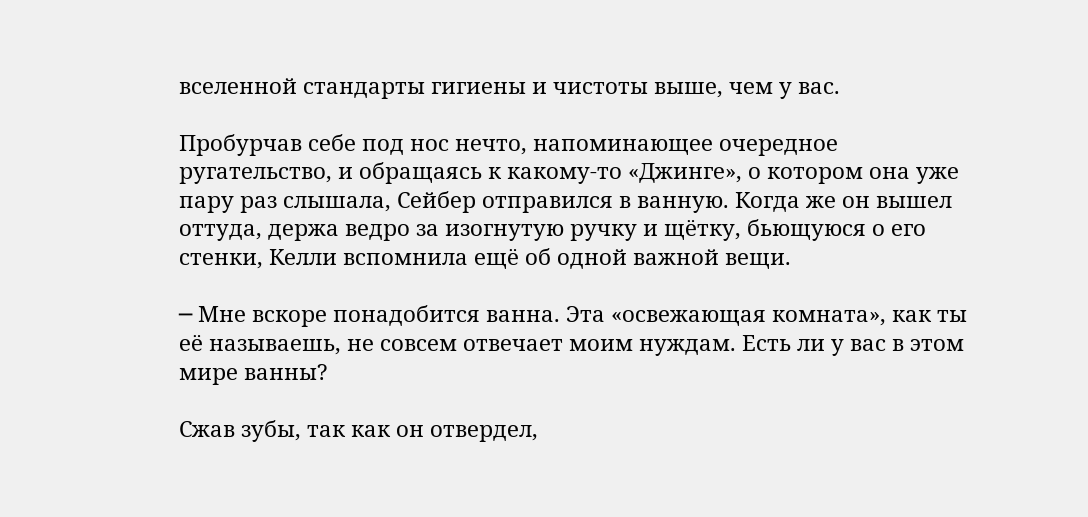вселенной стандарты гигиены и чистоты выше, чем у вас.

Пробурчав себе под нос нечто, напоминающее очередное ругательство, и обращаясь к какому-то «Джинге», о котором она уже пару раз слышала, Сейбер отправился в ванную. Когда же он вышел оттуда, держа ведро за изогнутую ручку и щётку, бьющуюся о его стенки, Келли вспомнила ещё об одной важной вещи.

─ Мне вскоре понадобится ванна. Эта «освежающая комната», как ты её называешь, не совсем отвечает моим нуждам. Есть ли у вас в этом мире ванны?

Сжав зубы, так как он отвердел,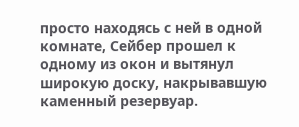просто находясь с ней в одной комнате, Сейбер прошел к одному из окон и вытянул широкую доску, накрывавшую каменный резервуар.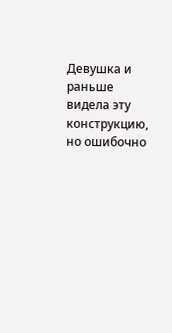Девушка и раньше видела эту конструкцию, но ошибочно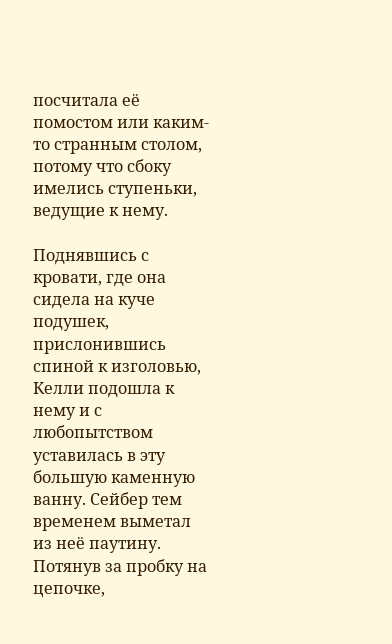посчитала её помостом или каким-то странным столом, потому что сбоку имелись ступеньки, ведущие к нему.

Поднявшись с кровати, где она сидела на куче подушек, прислонившись спиной к изголовью, Келли подошла к нему и с любопытством уставилась в эту большую каменную ванну. Сейбер тем временем выметал из неё паутину. Потянув за пробку на цепочке,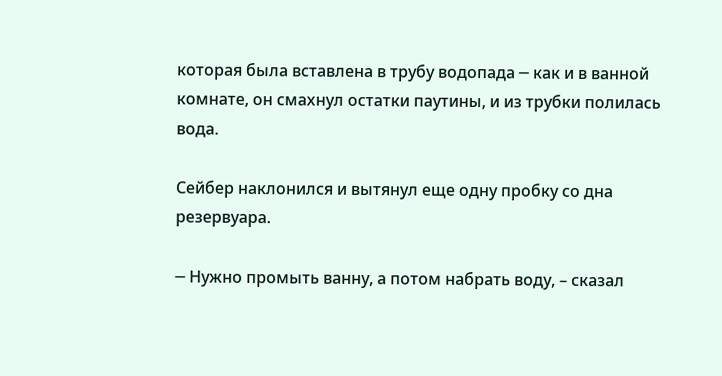которая была вставлена в трубу водопада ─ как и в ванной комнате, он смахнул остатки паутины, и из трубки полилась вода.

Сейбер наклонился и вытянул еще одну пробку со дна резервуара.

─ Нужно промыть ванну, а потом набрать воду, – сказал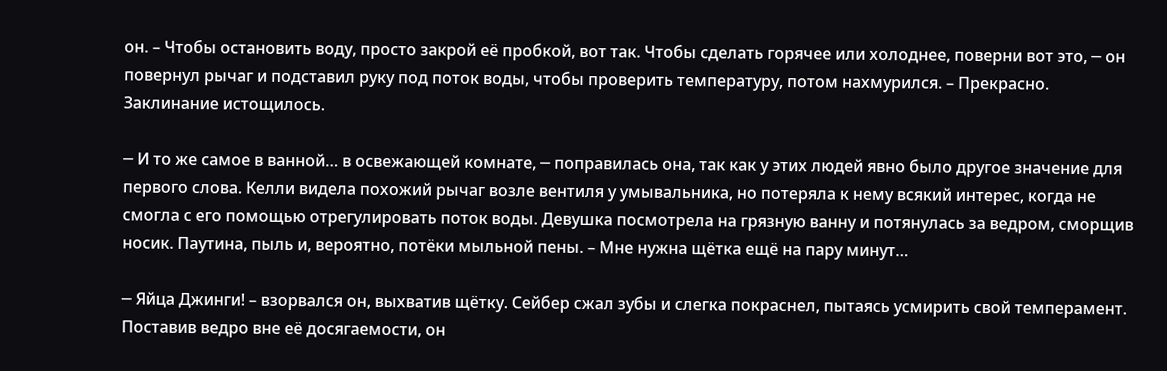он. – Чтобы остановить воду, просто закрой её пробкой, вот так. Чтобы сделать горячее или холоднее, поверни вот это, ─ он повернул рычаг и подставил руку под поток воды, чтобы проверить температуру, потом нахмурился. – Прекрасно. Заклинание истощилось.

─ И то же самое в ванной… в освежающей комнате, ─ поправилась она, так как у этих людей явно было другое значение для первого слова. Келли видела похожий рычаг возле вентиля у умывальника, но потеряла к нему всякий интерес, когда не смогла с его помощью отрегулировать поток воды. Девушка посмотрела на грязную ванну и потянулась за ведром, сморщив носик. Паутина, пыль и, вероятно, потёки мыльной пены. – Мне нужна щётка ещё на пару минут…

─ Яйца Джинги! – взорвался он, выхватив щётку. Сейбер сжал зубы и слегка покраснел, пытаясь усмирить свой темперамент. Поставив ведро вне её досягаемости, он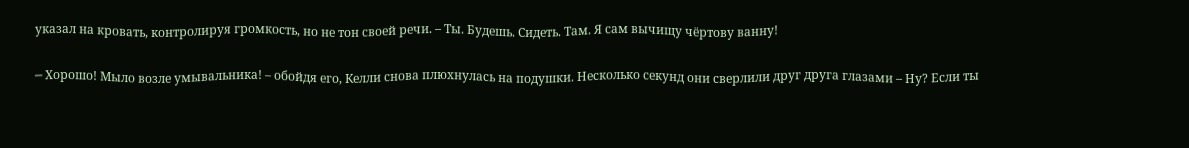указал на кровать, контролируя громкость, но не тон своей речи. – Ты. Будешь. Сидеть. Там. Я сам вычищу чёртову ванну!

─ Хорошо! Мыло возле умывальника! – обойдя его, Келли снова плюхнулась на подушки. Несколько секунд они сверлили друг друга глазами – Ну? Если ты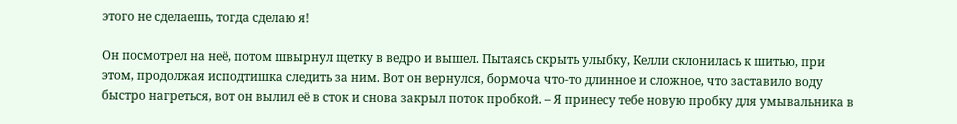этого не сделаешь, тогда сделаю я!

Он посмотрел на неё, потом швырнул щетку в ведро и вышел. Пытаясь скрыть улыбку, Келли склонилась к шитью, при этом, продолжая исподтишка следить за ним. Вот он вернулся, бормоча что-то длинное и сложное, что заставило воду быстро нагреться, вот он вылил её в сток и снова закрыл поток пробкой. – Я принесу тебе новую пробку для умывальника в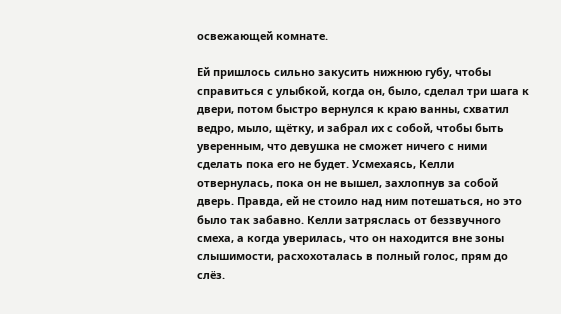освежающей комнате.

Ей пришлось сильно закусить нижнюю губу, чтобы справиться с улыбкой, когда он, было, сделал три шага к двери, потом быстро вернулся к краю ванны, схватил ведро, мыло, щётку, и забрал их с собой, чтобы быть уверенным, что девушка не сможет ничего с ними сделать пока его не будет. Усмехаясь, Келли отвернулась, пока он не вышел, захлопнув за собой дверь. Правда, ей не стоило над ним потешаться, но это было так забавно. Келли затряслась от беззвучного смеха, а когда уверилась, что он находится вне зоны слышимости, расхохоталась в полный голос, прям до слёз.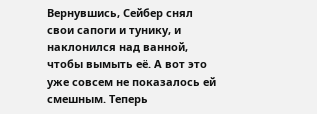Вернувшись, Сейбер снял свои сапоги и тунику, и наклонился над ванной, чтобы вымыть её. А вот это уже совсем не показалось ей смешным. Теперь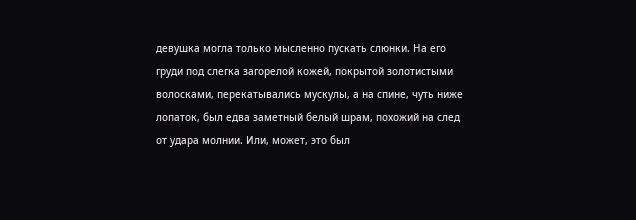девушка могла только мысленно пускать слюнки. На его груди под слегка загорелой кожей, покрытой золотистыми волосками, перекатывались мускулы, а на спине, чуть ниже лопаток, был едва заметный белый шрам, похожий на след от удара молнии. Или, может, это был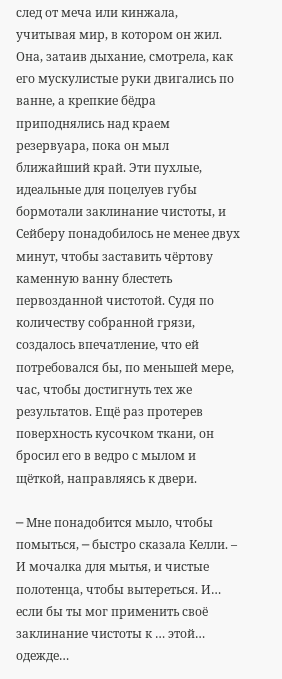след от меча или кинжала, учитывая мир, в котором он жил. Она, затаив дыхание, смотрела, как его мускулистые руки двигались по ванне, а крепкие бёдра приподнялись над краем резервуара, пока он мыл ближайший край. Эти пухлые, идеальные для поцелуев губы бормотали заклинание чистоты, и Сейберу понадобилось не менее двух минут, чтобы заставить чёртову каменную ванну блестеть первозданной чистотой. Судя по количеству собранной грязи, создалось впечатление, что ей потребовался бы, по меньшей мере, час, чтобы достигнуть тех же результатов. Ещё раз протерев поверхность кусочком ткани, он бросил его в ведро с мылом и щёткой, направляясь к двери.

─ Мне понадобится мыло, чтобы помыться, ─ быстро сказала Келли. – И мочалка для мытья, и чистые полотенца, чтобы вытереться. И… если бы ты мог применить своё заклинание чистоты к … этой… одежде…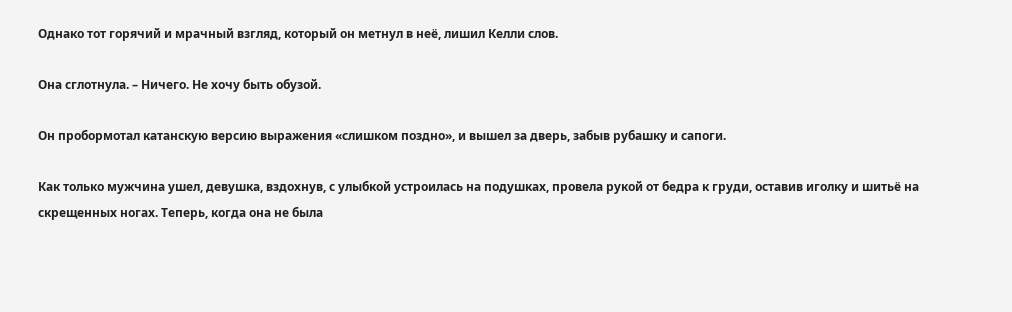Однако тот горячий и мрачный взгляд, который он метнул в неё, лишил Келли слов.

Она сглотнула. – Ничего. Не хочу быть обузой.

Он пробормотал катанскую версию выражения «слишком поздно», и вышел за дверь, забыв рубашку и сапоги.

Как только мужчина ушел, девушка, вздохнув, с улыбкой устроилась на подушках, провела рукой от бедра к груди, оставив иголку и шитьё на скрещенных ногах. Теперь, когда она не была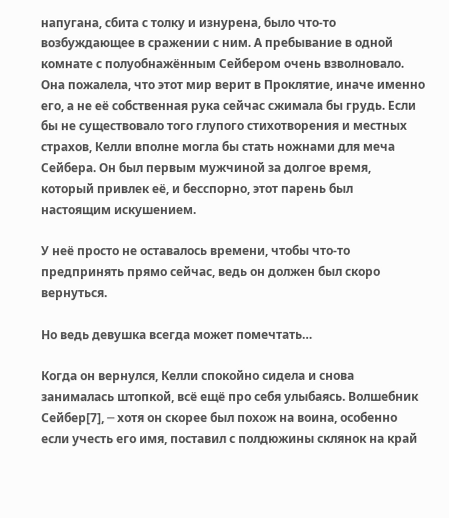напугана, сбита с толку и изнурена, было что-то возбуждающее в сражении с ним. А пребывание в одной комнате с полуобнажённым Сейбером очень взволновало. Она пожалела, что этот мир верит в Проклятие, иначе именно его, а не её собственная рука сейчас сжимала бы грудь. Если бы не существовало того глупого стихотворения и местных страхов, Келли вполне могла бы стать ножнами для меча Сейбера. Он был первым мужчиной за долгое время, который привлек её, и бесспорно, этот парень был настоящим искушением.

У неё просто не оставалось времени, чтобы что-то предпринять прямо сейчас, ведь он должен был скоро вернуться.

Но ведь девушка всегда может помечтать…

Когда он вернулся, Келли спокойно сидела и снова занималась штопкой, всё ещё про себя улыбаясь. Волшебник Сейбер[7], ─ хотя он скорее был похож на воина, особенно если учесть его имя, поставил с полдюжины склянок на край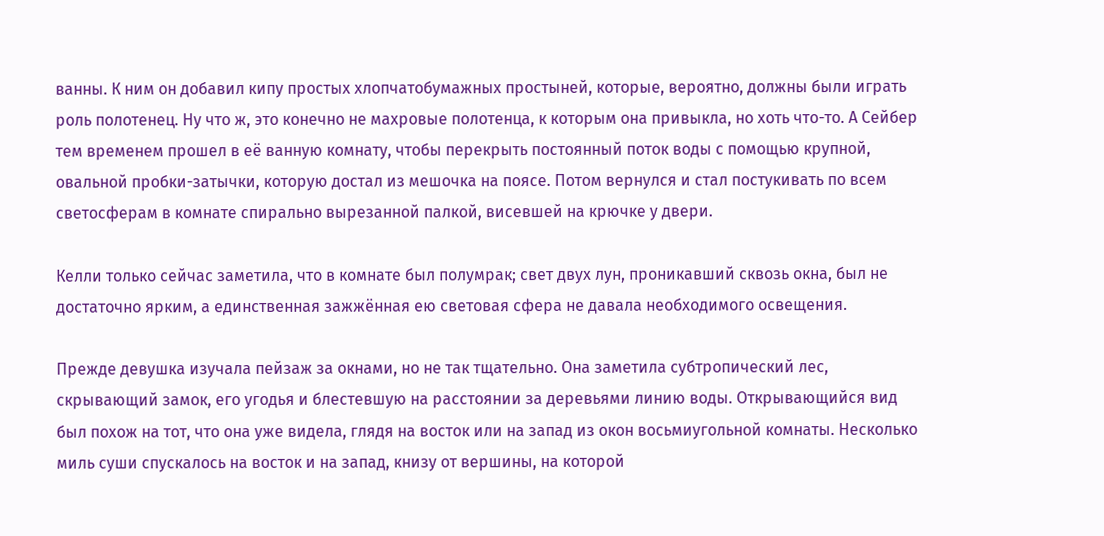ванны. К ним он добавил кипу простых хлопчатобумажных простыней, которые, вероятно, должны были играть роль полотенец. Ну что ж, это конечно не махровые полотенца, к которым она привыкла, но хоть что-то. А Сейбер тем временем прошел в её ванную комнату, чтобы перекрыть постоянный поток воды с помощью крупной, овальной пробки-затычки, которую достал из мешочка на поясе. Потом вернулся и стал постукивать по всем светосферам в комнате спирально вырезанной палкой, висевшей на крючке у двери.

Келли только сейчас заметила, что в комнате был полумрак; свет двух лун, проникавший сквозь окна, был не достаточно ярким, а единственная зажжённая ею световая сфера не давала необходимого освещения.

Прежде девушка изучала пейзаж за окнами, но не так тщательно. Она заметила субтропический лес, скрывающий замок, его угодья и блестевшую на расстоянии за деревьями линию воды. Открывающийся вид был похож на тот, что она уже видела, глядя на восток или на запад из окон восьмиугольной комнаты. Несколько миль суши спускалось на восток и на запад, книзу от вершины, на которой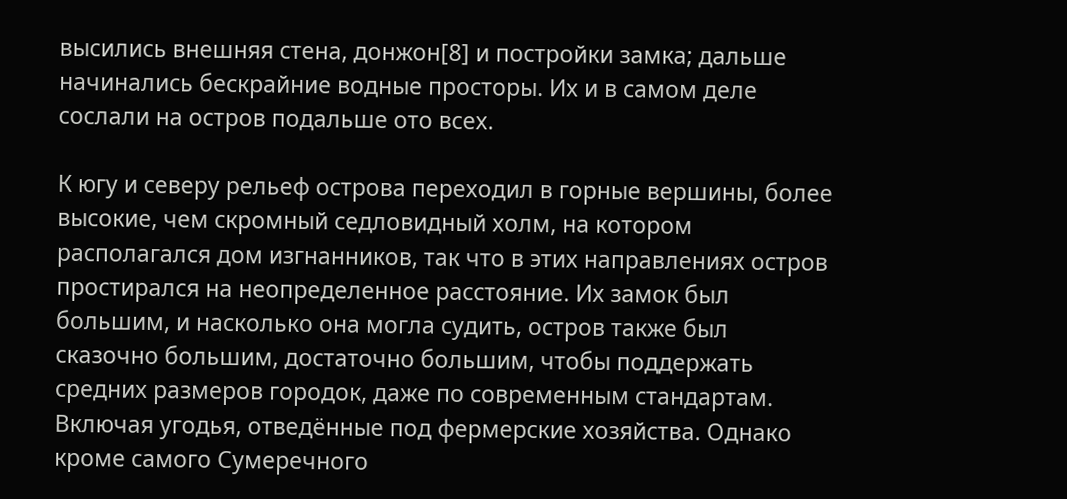высились внешняя стена, донжон[8] и постройки замка; дальше начинались бескрайние водные просторы. Их и в самом деле сослали на остров подальше ото всех.

К югу и северу рельеф острова переходил в горные вершины, более высокие, чем скромный седловидный холм, на котором располагался дом изгнанников, так что в этих направлениях остров простирался на неопределенное расстояние. Их замок был большим, и насколько она могла судить, остров также был сказочно большим, достаточно большим, чтобы поддержать средних размеров городок, даже по современным стандартам. Включая угодья, отведённые под фермерские хозяйства. Однако кроме самого Сумеречного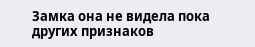Замка она не видела пока других признаков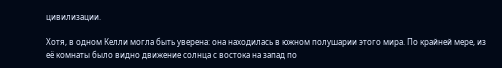цивилизации.

Хотя, в одном Келли могла быть уверена: она находилась в южном полушарии этого мира. По крайней мере, из её комнаты было видно движение солнца с востока на запад по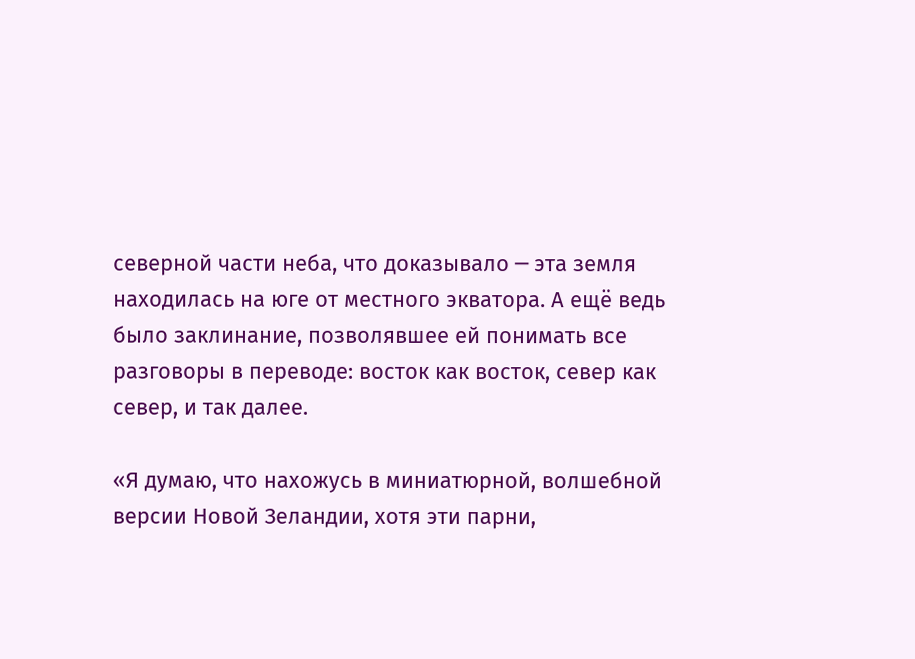северной части неба, что доказывало ─ эта земля находилась на юге от местного экватора. А ещё ведь было заклинание, позволявшее ей понимать все разговоры в переводе: восток как восток, север как север, и так далее.

«Я думаю, что нахожусь в миниатюрной, волшебной версии Новой Зеландии, хотя эти парни,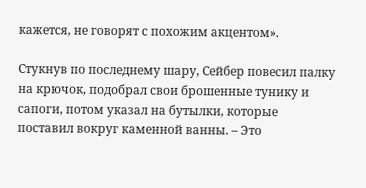кажется, не говорят с похожим акцентом».

Стукнув по последнему шару, Сейбер повесил палку на крючок, подобрал свои брошенные тунику и сапоги, потом указал на бутылки, которые поставил вокруг каменной ванны. – Это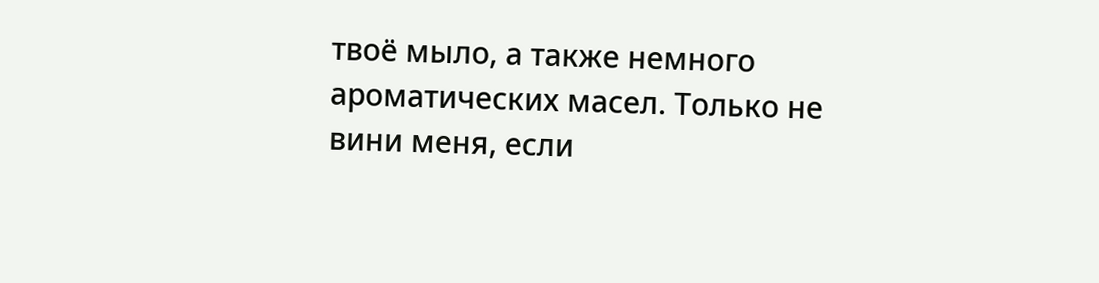твоё мыло, а также немного ароматических масел. Только не вини меня, если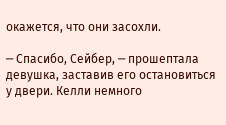окажется, что они засохли.

─ Спасибо, Сейбер, ─ прошептала девушка, заставив его остановиться у двери. Келли немного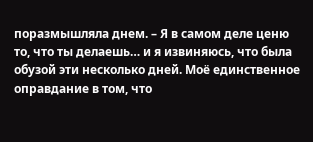поразмышляла днем. – Я в самом деле ценю то, что ты делаешь… и я извиняюсь, что была обузой эти несколько дней. Моё единственное оправдание в том, что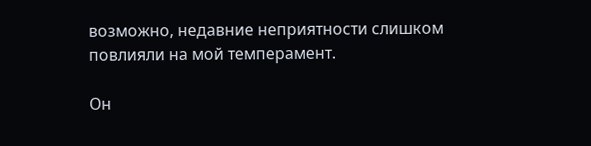возможно, недавние неприятности слишком повлияли на мой темперамент.

Он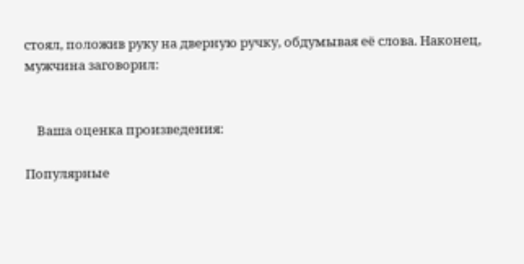стоял, положив руку на дверную ручку, обдумывая её слова. Наконец, мужчина заговорил:


    Ваша оценка произведения:

Популярные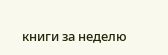книги за неделю